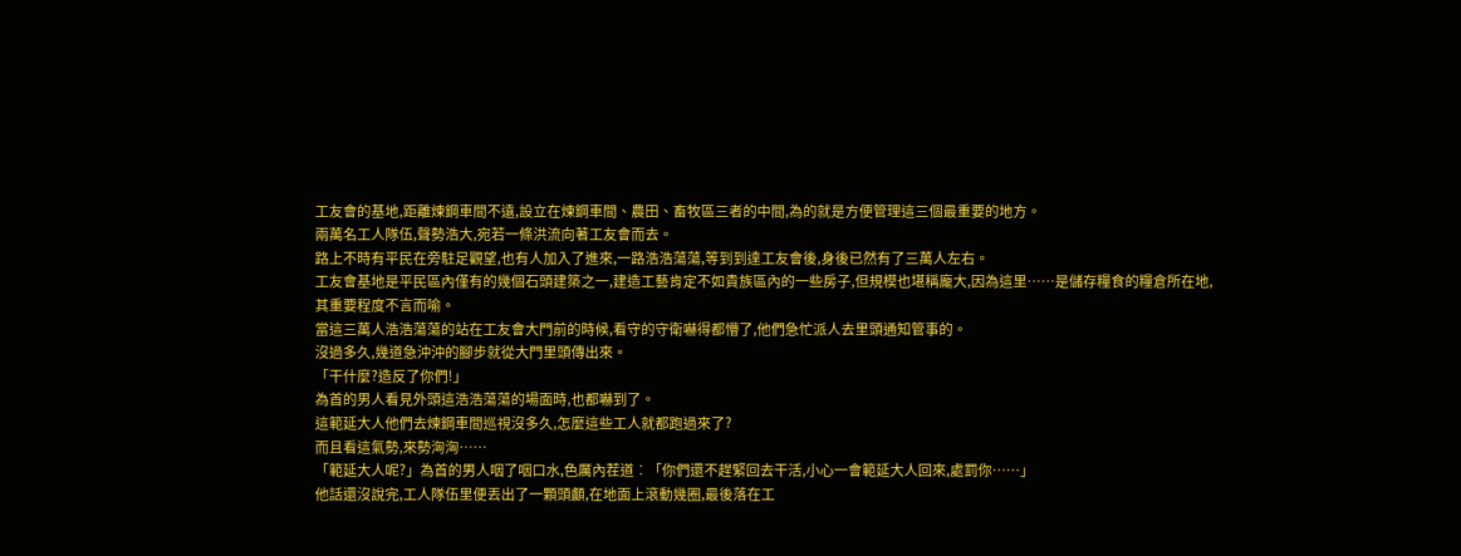工友會的基地,距離煉鋼車間不遠,設立在煉鋼車間、農田、畜牧區三者的中間,為的就是方便管理這三個最重要的地方。
兩萬名工人隊伍,聲勢浩大,宛若一條洪流向著工友會而去。
路上不時有平民在旁駐足觀望,也有人加入了進來,一路浩浩蕩蕩,等到到達工友會後,身後已然有了三萬人左右。
工友會基地是平民區內僅有的幾個石頭建築之一,建造工藝肯定不如貴族區內的一些房子,但規模也堪稱龐大,因為這里……是儲存糧食的糧倉所在地,其重要程度不言而喻。
當這三萬人浩浩蕩蕩的站在工友會大門前的時候,看守的守衛嚇得都懵了,他們急忙派人去里頭通知管事的。
沒過多久,幾道急沖沖的腳步就從大門里頭傳出來。
「干什麼?造反了你們!」
為首的男人看見外頭這浩浩蕩蕩的場面時,也都嚇到了。
這範延大人他們去煉鋼車間巡視沒多久,怎麼這些工人就都跑過來了?
而且看這氣勢,來勢洶洶……
「範延大人呢?」為首的男人咽了咽口水,色厲內茬道︰「你們還不趕緊回去干活,小心一會範延大人回來,處罰你……」
他話還沒說完,工人隊伍里便丟出了一顆頭顱,在地面上滾動幾圈,最後落在工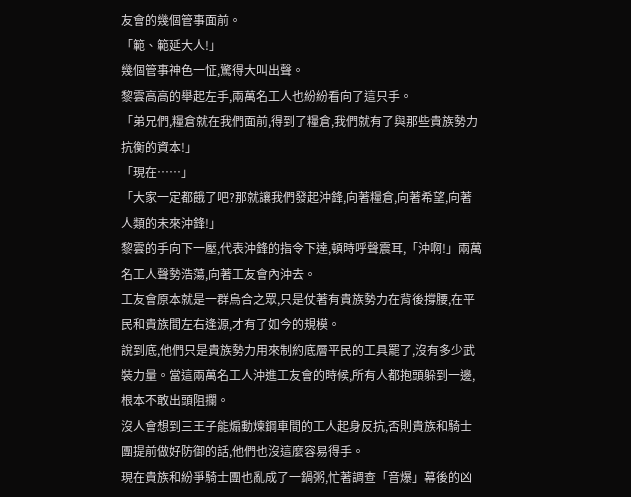友會的幾個管事面前。
「範、範延大人!」
幾個管事神色一怔,驚得大叫出聲。
黎雲高高的舉起左手,兩萬名工人也紛紛看向了這只手。
「弟兄們,糧倉就在我們面前,得到了糧倉,我們就有了與那些貴族勢力抗衡的資本!」
「現在……」
「大家一定都餓了吧?那就讓我們發起沖鋒,向著糧倉,向著希望,向著人類的未來沖鋒!」
黎雲的手向下一壓,代表沖鋒的指令下達,頓時呼聲震耳,「沖啊!」兩萬名工人聲勢浩蕩,向著工友會內沖去。
工友會原本就是一群烏合之眾,只是仗著有貴族勢力在背後撐腰,在平民和貴族間左右逢源,才有了如今的規模。
說到底,他們只是貴族勢力用來制約底層平民的工具罷了,沒有多少武裝力量。當這兩萬名工人沖進工友會的時候,所有人都抱頭躲到一邊,根本不敢出頭阻攔。
沒人會想到三王子能煽動煉鋼車間的工人起身反抗,否則貴族和騎士團提前做好防御的話,他們也沒這麼容易得手。
現在貴族和紛爭騎士團也亂成了一鍋粥,忙著調查「音爆」幕後的凶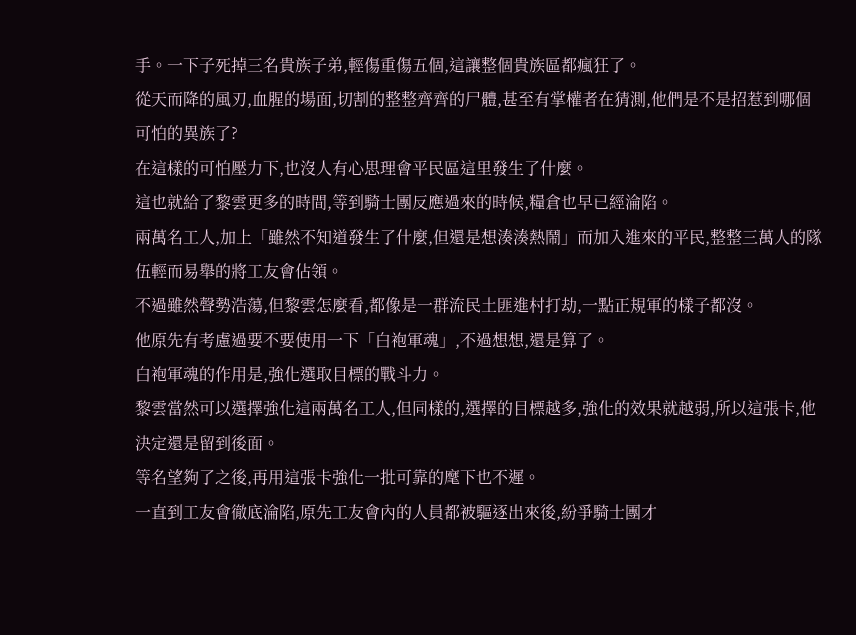手。一下子死掉三名貴族子弟,輕傷重傷五個,這讓整個貴族區都瘋狂了。
從天而降的風刃,血腥的場面,切割的整整齊齊的尸體,甚至有掌權者在猜測,他們是不是招惹到哪個可怕的異族了?
在這樣的可怕壓力下,也沒人有心思理會平民區這里發生了什麼。
這也就給了黎雲更多的時間,等到騎士團反應過來的時候,糧倉也早已經淪陷。
兩萬名工人,加上「雖然不知道發生了什麼,但還是想湊湊熱鬧」而加入進來的平民,整整三萬人的隊伍輕而易舉的將工友會佔領。
不過雖然聲勢浩蕩,但黎雲怎麼看,都像是一群流民土匪進村打劫,一點正規軍的樣子都沒。
他原先有考慮過要不要使用一下「白袍軍魂」,不過想想,還是算了。
白袍軍魂的作用是,強化選取目標的戰斗力。
黎雲當然可以選擇強化這兩萬名工人,但同樣的,選擇的目標越多,強化的效果就越弱,所以這張卡,他決定還是留到後面。
等名望夠了之後,再用這張卡強化一批可靠的麾下也不遲。
一直到工友會徹底淪陷,原先工友會內的人員都被驅逐出來後,紛爭騎士團才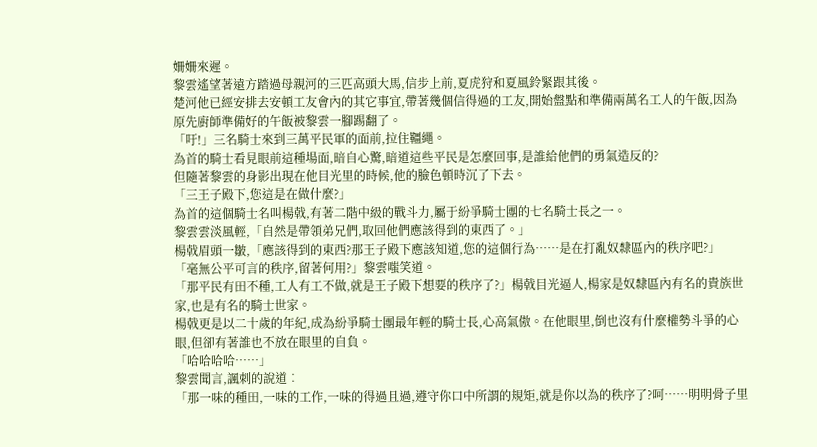姍姍來遲。
黎雲遙望著遠方踏過母親河的三匹高頭大馬,信步上前,夏虎狩和夏風鈴緊跟其後。
楚河他已經安排去安頓工友會內的其它事宜,帶著幾個信得過的工友,開始盤點和準備兩萬名工人的午飯,因為原先廚師準備好的午飯被黎雲一腳踢翻了。
「吁!」三名騎士來到三萬平民軍的面前,拉住韁繩。
為首的騎士看見眼前這種場面,暗自心驚,暗道這些平民是怎麼回事,是誰給他們的勇氣造反的?
但隨著黎雲的身影出現在他目光里的時候,他的臉色頓時沉了下去。
「三王子殿下,您這是在做什麼?」
為首的這個騎士名叫楊戟,有著二階中級的戰斗力,屬于紛爭騎士團的七名騎士長之一。
黎雲雲淡風輕,「自然是帶領弟兄們,取回他們應該得到的東西了。」
楊戟眉頭一皺,「應該得到的東西?那王子殿下應該知道,您的這個行為……是在打亂奴隸區內的秩序吧?」
「毫無公平可言的秩序,留著何用?」黎雲嗤笑道。
「那平民有田不種,工人有工不做,就是王子殿下想要的秩序了?」楊戟目光逼人,楊家是奴隸區內有名的貴族世家,也是有名的騎士世家。
楊戟更是以二十歲的年紀,成為紛爭騎士團最年輕的騎士長,心高氣傲。在他眼里,倒也沒有什麼權勢斗爭的心眼,但卻有著誰也不放在眼里的自負。
「哈哈哈哈……」
黎雲聞言,諷刺的說道︰
「那一味的種田,一味的工作,一味的得過且過,遵守你口中所謂的規矩,就是你以為的秩序了?呵……明明骨子里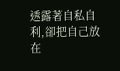透露著自私自利,卻把自己放在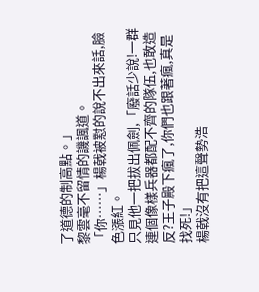了道德的制高點。」
黎雲毫不留情的譏諷道。
「你……」楊戟被懟的說不出來話,臉色漲紅。
只見他一把拔出佩劍,「廢話少說!一群連個像樣兵器都配不齊的隊伍,也敢造反?王子殿下瘋了,你們也跟著瘋,真是找死!」
楊戟沒有把這聲勢浩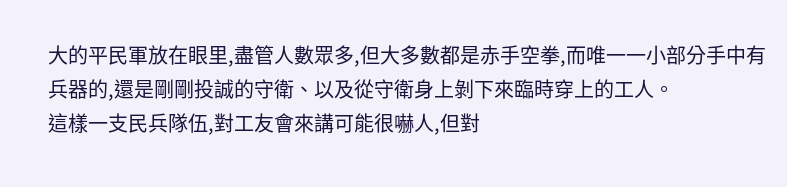大的平民軍放在眼里,盡管人數眾多,但大多數都是赤手空拳,而唯一一小部分手中有兵器的,還是剛剛投誠的守衛、以及從守衛身上剝下來臨時穿上的工人。
這樣一支民兵隊伍,對工友會來講可能很嚇人,但對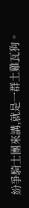紛爭騎士團來講,就是一群土雞瓦狗。